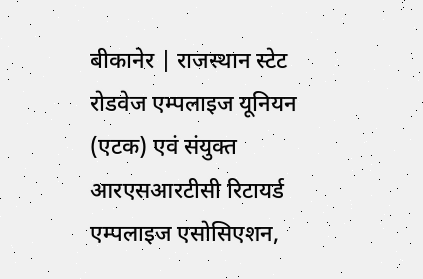बीकानेर | राजस्थान स्टेट रोडवेज एम्पलाइज यूनियन (एटक) एवं संयुक्त आरएसआरटीसी रिटायर्ड एम्पलाइज एसोसिएशन,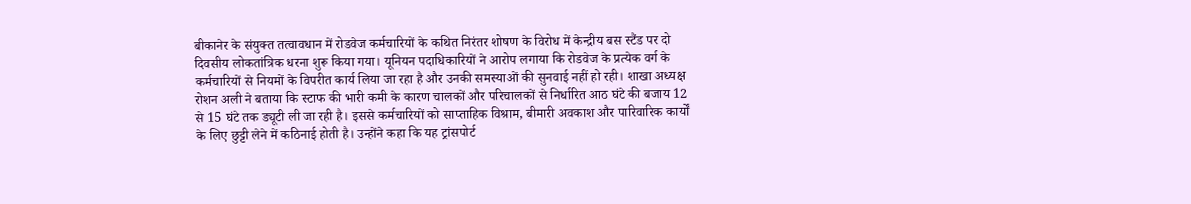बीकानेर के संयुक्त तत्वावधान में रोडवेज कर्मचारियों के कथित निरंतर शोषण के विरोध में केन्द्रीय बस स्टैंड पर दो दिवसीय लोकतांत्रिक धरना शुरू किया गया। यूनियन पदाधिकारियों ने आरोप लगाया कि रोडवेज के प्रत्येक वर्ग के कर्मचारियों से नियमों के विपरीत कार्य लिया जा रहा है और उनकी समस्याओं की सुनवाई नहीं हो रही। शाखा अध्यक्ष रोशन अली ने बताया कि स्टाफ की भारी कमी के कारण चालकों और परिचालकों से निर्धारित आठ घंटे की बजाय 12 से 15 घंटे तक ड्यूटी ली जा रही है। इससे कर्मचारियों को साप्ताहिक विश्राम, बीमारी अवकाश और पारिवारिक कार्यों के लिए छुट्टी लेने में कठिनाई होती है। उन्होंने कहा कि यह ट्रांसपोर्ट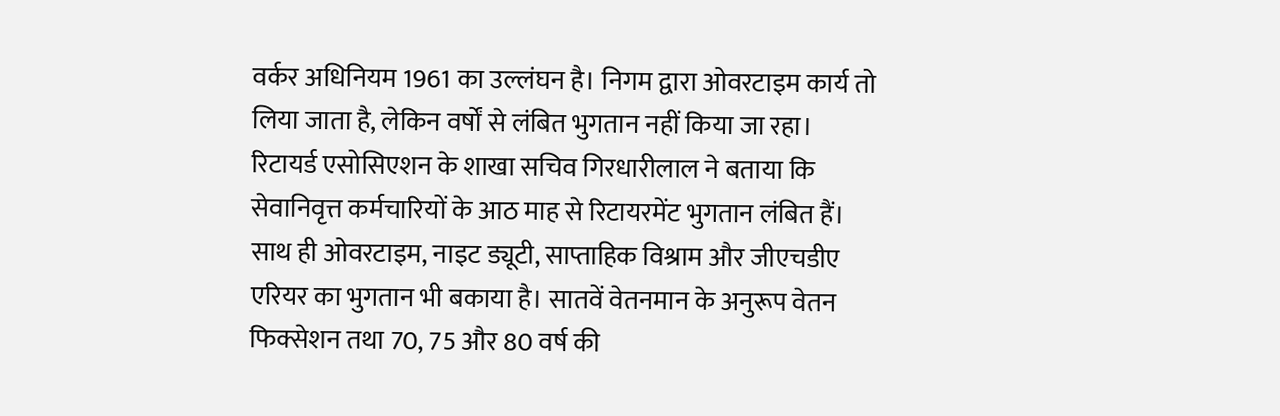वर्कर अधिनियम 1961 का उल्लंघन है। निगम द्वारा ओवरटाइम कार्य तो लिया जाता है, लेकिन वर्षों से लंबित भुगतान नहीं किया जा रहा। रिटायर्ड एसोसिएशन के शाखा सचिव गिरधारीलाल ने बताया कि सेवानिवृत्त कर्मचारियों के आठ माह से रिटायरमेंट भुगतान लंबित हैं। साथ ही ओवरटाइम, नाइट ड्यूटी, साप्ताहिक विश्राम और जीएचडीए एरियर का भुगतान भी बकाया है। सातवें वेतनमान के अनुरूप वेतन फिक्सेशन तथा 70, 75 और 80 वर्ष की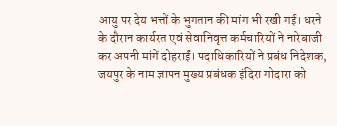आयु पर देय भत्तों के भुगतान की मांग भी रखी गई। धरने के दौरान कार्यरत एवं सेवानिवृत्त कर्मचारियों ने नारेबाजी कर अपनी मांगें दोहराईं। पदाधिकारियों ने प्रबंध निदेशक, जयपुर के नाम ज्ञापन मुख्य प्रबंधक इंदिरा गोदारा को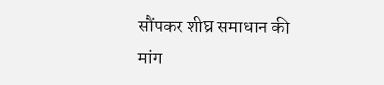सौंपकर शीघ्र समाधान की मांग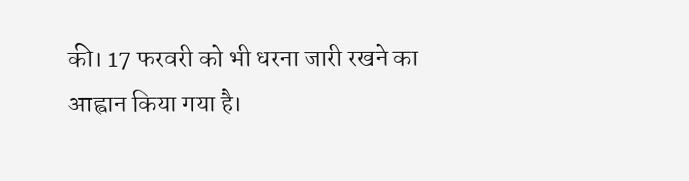की। 17 फरवरी को भी धरना जारी रखने का आह्वान किया गया है।